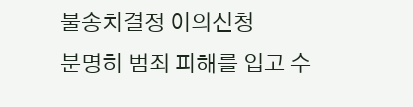불송치결정 이의신청
분명히 범죄 피해를 입고 수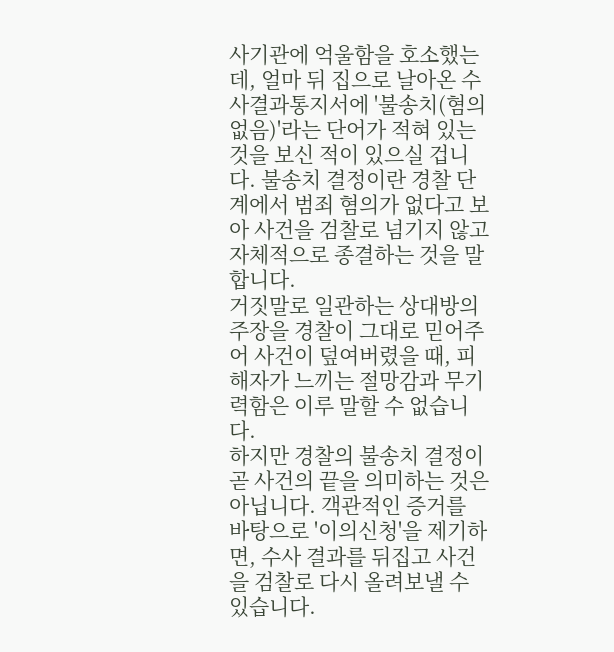사기관에 억울함을 호소했는데, 얼마 뒤 집으로 날아온 수사결과통지서에 '불송치(혐의없음)'라는 단어가 적혀 있는 것을 보신 적이 있으실 겁니다. 불송치 결정이란 경찰 단계에서 범죄 혐의가 없다고 보아 사건을 검찰로 넘기지 않고 자체적으로 종결하는 것을 말합니다.
거짓말로 일관하는 상대방의 주장을 경찰이 그대로 믿어주어 사건이 덮여버렸을 때, 피해자가 느끼는 절망감과 무기력함은 이루 말할 수 없습니다.
하지만 경찰의 불송치 결정이 곧 사건의 끝을 의미하는 것은 아닙니다. 객관적인 증거를 바탕으로 '이의신청'을 제기하면, 수사 결과를 뒤집고 사건을 검찰로 다시 올려보낼 수 있습니다.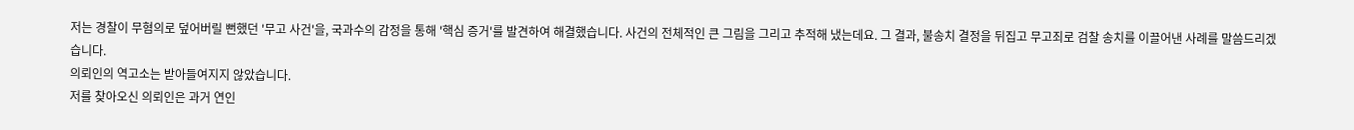저는 경찰이 무혐의로 덮어버릴 뻔했던 '무고 사건'을, 국과수의 감정을 통해 '핵심 증거'를 발견하여 해결했습니다. 사건의 전체적인 큰 그림을 그리고 추적해 냈는데요. 그 결과, 불송치 결정을 뒤집고 무고죄로 검찰 송치를 이끌어낸 사례를 말씀드리겠습니다.
의뢰인의 역고소는 받아들여지지 않았습니다.
저를 찾아오신 의뢰인은 과거 연인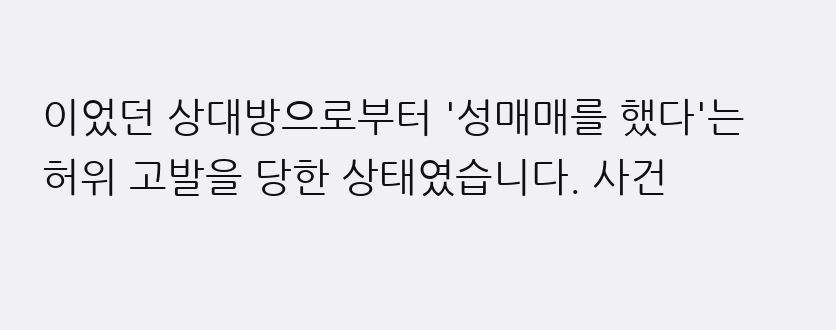이었던 상대방으로부터 '성매매를 했다'는 허위 고발을 당한 상태였습니다. 사건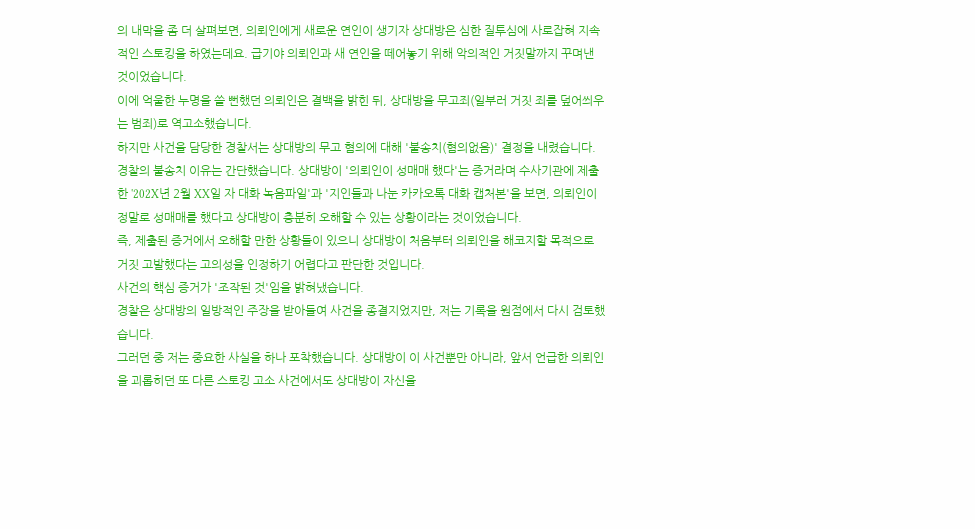의 내막을 좀 더 살펴보면, 의뢰인에게 새로운 연인이 생기자 상대방은 심한 질투심에 사로잡혀 지속적인 스토킹을 하였는데요. 급기야 의뢰인과 새 연인을 떼어놓기 위해 악의적인 거짓말까지 꾸며낸 것이었습니다.
이에 억울한 누명을 쓸 뻔했던 의뢰인은 결백을 밝힌 뒤, 상대방을 무고죄(일부러 거짓 죄를 덮어씌우는 범죄)로 역고소했습니다.
하지만 사건을 담당한 경찰서는 상대방의 무고 혐의에 대해 '불송치(혐의없음)' 결정을 내렸습니다.
경찰의 불송치 이유는 간단했습니다. 상대방이 '의뢰인이 성매매 했다'는 증거라며 수사기관에 제출한 '202X년 2월 XX일 자 대화 녹음파일'과 '지인들과 나눈 카카오톡 대화 캡처본'을 보면, 의뢰인이 정말로 성매매를 했다고 상대방이 충분히 오해할 수 있는 상황이라는 것이었습니다.
즉, 제출된 증거에서 오해할 만한 상황들이 있으니 상대방이 처음부터 의뢰인을 해코지할 목적으로 거짓 고발했다는 고의성을 인정하기 어렵다고 판단한 것입니다.
사건의 핵심 증거가 '조작된 것'임을 밝혀냈습니다.
경찰은 상대방의 일방적인 주장을 받아들여 사건을 종결지었지만, 저는 기록을 원점에서 다시 검토했습니다.
그러던 중 저는 중요한 사실을 하나 포착했습니다. 상대방이 이 사건뿐만 아니라, 앞서 언급한 의뢰인을 괴롭히던 또 다른 스토킹 고소 사건에서도 상대방이 자신을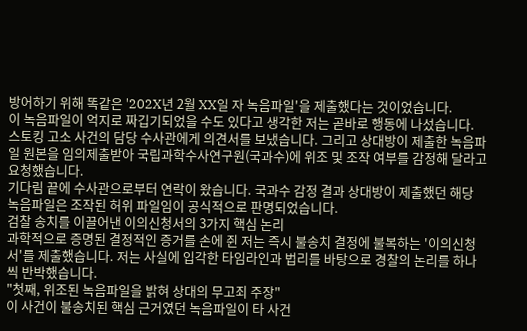방어하기 위해 똑같은 '202X년 2월 XX일 자 녹음파일'을 제출했다는 것이었습니다.
이 녹음파일이 억지로 짜깁기되었을 수도 있다고 생각한 저는 곧바로 행동에 나섰습니다. 스토킹 고소 사건의 담당 수사관에게 의견서를 보냈습니다. 그리고 상대방이 제출한 녹음파일 원본을 임의제출받아 국립과학수사연구원(국과수)에 위조 및 조작 여부를 감정해 달라고 요청했습니다.
기다림 끝에 수사관으로부터 연락이 왔습니다. 국과수 감정 결과 상대방이 제출했던 해당 녹음파일은 조작된 허위 파일임이 공식적으로 판명되었습니다.
검찰 송치를 이끌어낸 이의신청서의 3가지 핵심 논리
과학적으로 증명된 결정적인 증거를 손에 쥔 저는 즉시 불송치 결정에 불복하는 '이의신청서'를 제출했습니다. 저는 사실에 입각한 타임라인과 법리를 바탕으로 경찰의 논리를 하나씩 반박했습니다.
"첫째, 위조된 녹음파일을 밝혀 상대의 무고죄 주장"
이 사건이 불송치된 핵심 근거였던 녹음파일이 타 사건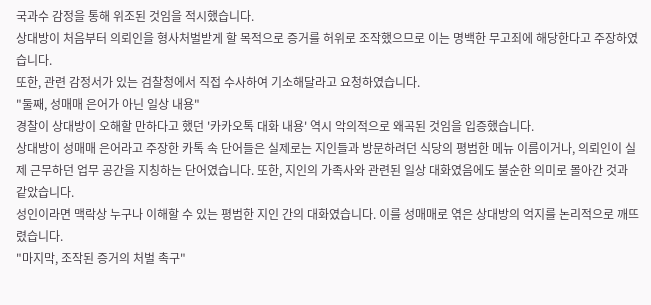국과수 감정을 통해 위조된 것임을 적시했습니다.
상대방이 처음부터 의뢰인을 형사처벌받게 할 목적으로 증거를 허위로 조작했으므로 이는 명백한 무고죄에 해당한다고 주장하였습니다.
또한, 관련 감정서가 있는 검찰청에서 직접 수사하여 기소해달라고 요청하였습니다.
"둘째, 성매매 은어가 아닌 일상 내용"
경찰이 상대방이 오해할 만하다고 했던 '카카오톡 대화 내용' 역시 악의적으로 왜곡된 것임을 입증했습니다.
상대방이 성매매 은어라고 주장한 카톡 속 단어들은 실제로는 지인들과 방문하려던 식당의 평범한 메뉴 이름이거나, 의뢰인이 실제 근무하던 업무 공간을 지칭하는 단어였습니다. 또한, 지인의 가족사와 관련된 일상 대화였음에도 불순한 의미로 몰아간 것과 같았습니다.
성인이라면 맥락상 누구나 이해할 수 있는 평범한 지인 간의 대화였습니다. 이를 성매매로 엮은 상대방의 억지를 논리적으로 깨뜨렸습니다.
"마지막, 조작된 증거의 처벌 촉구"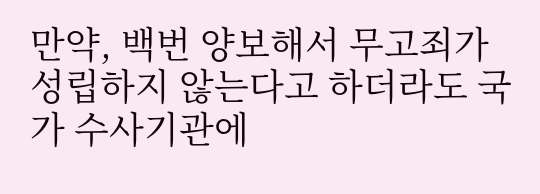만약, 백번 양보해서 무고죄가 성립하지 않는다고 하더라도 국가 수사기관에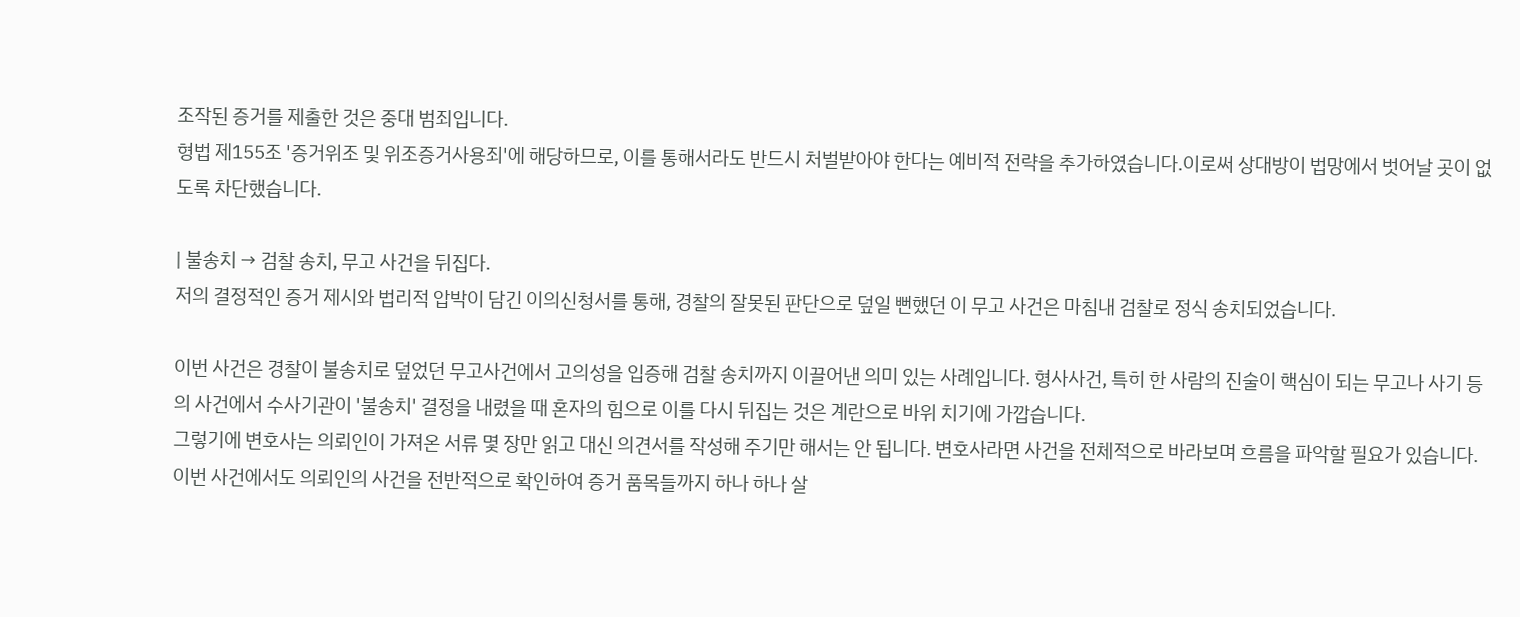조작된 증거를 제출한 것은 중대 범죄입니다.
형법 제155조 '증거위조 및 위조증거사용죄'에 해당하므로, 이를 통해서라도 반드시 처벌받아야 한다는 예비적 전략을 추가하였습니다.이로써 상대방이 법망에서 벗어날 곳이 없도록 차단했습니다.

| 불송치 → 검찰 송치, 무고 사건을 뒤집다.
저의 결정적인 증거 제시와 법리적 압박이 담긴 이의신청서를 통해, 경찰의 잘못된 판단으로 덮일 뻔했던 이 무고 사건은 마침내 검찰로 정식 송치되었습니다.

이번 사건은 경찰이 불송치로 덮었던 무고사건에서 고의성을 입증해 검찰 송치까지 이끌어낸 의미 있는 사례입니다. 형사사건, 특히 한 사람의 진술이 핵심이 되는 무고나 사기 등의 사건에서 수사기관이 '불송치' 결정을 내렸을 때 혼자의 힘으로 이를 다시 뒤집는 것은 계란으로 바위 치기에 가깝습니다.
그렇기에 변호사는 의뢰인이 가져온 서류 몇 장만 읽고 대신 의견서를 작성해 주기만 해서는 안 됩니다. 변호사라면 사건을 전체적으로 바라보며 흐름을 파악할 필요가 있습니다.
이번 사건에서도 의뢰인의 사건을 전반적으로 확인하여 증거 품목들까지 하나 하나 살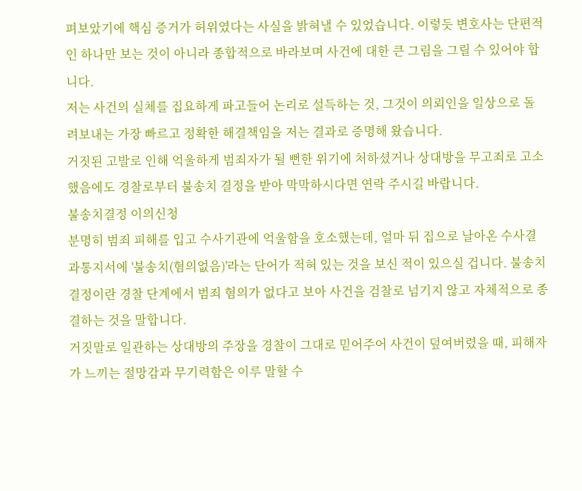펴보았기에 핵심 증거가 허위였다는 사실을 밝혀낼 수 있었습니다. 이렇듯 변호사는 단편적인 하나만 보는 것이 아니라 종합적으로 바라보며 사건에 대한 큰 그림을 그릴 수 있어야 합니다.
저는 사건의 실체를 집요하게 파고들어 논리로 설득하는 것, 그것이 의뢰인을 일상으로 돌려보내는 가장 빠르고 정확한 해결책임을 저는 결과로 증명해 왔습니다.
거짓된 고발로 인해 억울하게 범죄자가 될 뻔한 위기에 처하셨거나 상대방을 무고죄로 고소했음에도 경찰로부터 불송치 결정을 받아 막막하시다면 연락 주시길 바랍니다.
불송치결정 이의신청
분명히 범죄 피해를 입고 수사기관에 억울함을 호소했는데, 얼마 뒤 집으로 날아온 수사결과통지서에 '불송치(혐의없음)'라는 단어가 적혀 있는 것을 보신 적이 있으실 겁니다. 불송치 결정이란 경찰 단계에서 범죄 혐의가 없다고 보아 사건을 검찰로 넘기지 않고 자체적으로 종결하는 것을 말합니다.
거짓말로 일관하는 상대방의 주장을 경찰이 그대로 믿어주어 사건이 덮여버렸을 때, 피해자가 느끼는 절망감과 무기력함은 이루 말할 수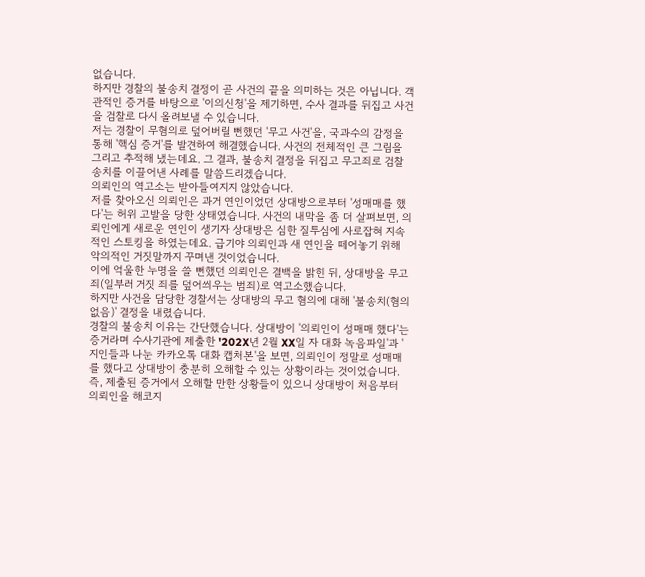없습니다.
하지만 경찰의 불송치 결정이 곧 사건의 끝을 의미하는 것은 아닙니다. 객관적인 증거를 바탕으로 '이의신청'을 제기하면, 수사 결과를 뒤집고 사건을 검찰로 다시 올려보낼 수 있습니다.
저는 경찰이 무혐의로 덮어버릴 뻔했던 '무고 사건'을, 국과수의 감정을 통해 '핵심 증거'를 발견하여 해결했습니다. 사건의 전체적인 큰 그림을 그리고 추적해 냈는데요. 그 결과, 불송치 결정을 뒤집고 무고죄로 검찰 송치를 이끌어낸 사례를 말씀드리겠습니다.
의뢰인의 역고소는 받아들여지지 않았습니다.
저를 찾아오신 의뢰인은 과거 연인이었던 상대방으로부터 '성매매를 했다'는 허위 고발을 당한 상태였습니다. 사건의 내막을 좀 더 살펴보면, 의뢰인에게 새로운 연인이 생기자 상대방은 심한 질투심에 사로잡혀 지속적인 스토킹을 하였는데요. 급기야 의뢰인과 새 연인을 떼어놓기 위해 악의적인 거짓말까지 꾸며낸 것이었습니다.
이에 억울한 누명을 쓸 뻔했던 의뢰인은 결백을 밝힌 뒤, 상대방을 무고죄(일부러 거짓 죄를 덮어씌우는 범죄)로 역고소했습니다.
하지만 사건을 담당한 경찰서는 상대방의 무고 혐의에 대해 '불송치(혐의없음)' 결정을 내렸습니다.
경찰의 불송치 이유는 간단했습니다. 상대방이 '의뢰인이 성매매 했다'는 증거라며 수사기관에 제출한 '202X년 2월 XX일 자 대화 녹음파일'과 '지인들과 나눈 카카오톡 대화 캡처본'을 보면, 의뢰인이 정말로 성매매를 했다고 상대방이 충분히 오해할 수 있는 상황이라는 것이었습니다.
즉, 제출된 증거에서 오해할 만한 상황들이 있으니 상대방이 처음부터 의뢰인을 해코지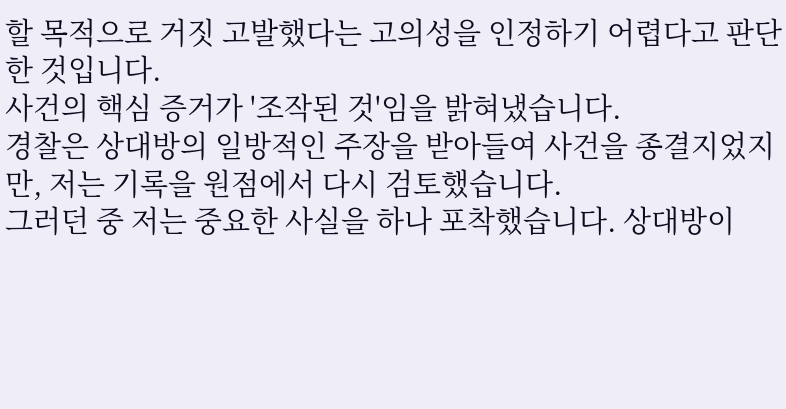할 목적으로 거짓 고발했다는 고의성을 인정하기 어렵다고 판단한 것입니다.
사건의 핵심 증거가 '조작된 것'임을 밝혀냈습니다.
경찰은 상대방의 일방적인 주장을 받아들여 사건을 종결지었지만, 저는 기록을 원점에서 다시 검토했습니다.
그러던 중 저는 중요한 사실을 하나 포착했습니다. 상대방이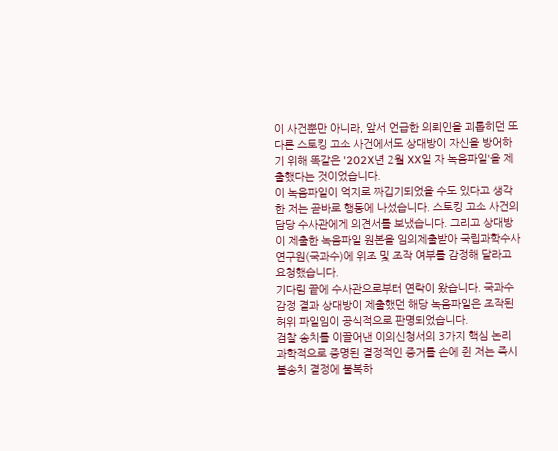이 사건뿐만 아니라, 앞서 언급한 의뢰인을 괴롭히던 또 다른 스토킹 고소 사건에서도 상대방이 자신을 방어하기 위해 똑같은 '202X년 2월 XX일 자 녹음파일'을 제출했다는 것이었습니다.
이 녹음파일이 억지로 짜깁기되었을 수도 있다고 생각한 저는 곧바로 행동에 나섰습니다. 스토킹 고소 사건의 담당 수사관에게 의견서를 보냈습니다. 그리고 상대방이 제출한 녹음파일 원본을 임의제출받아 국립과학수사연구원(국과수)에 위조 및 조작 여부를 감정해 달라고 요청했습니다.
기다림 끝에 수사관으로부터 연락이 왔습니다. 국과수 감정 결과 상대방이 제출했던 해당 녹음파일은 조작된 허위 파일임이 공식적으로 판명되었습니다.
검찰 송치를 이끌어낸 이의신청서의 3가지 핵심 논리
과학적으로 증명된 결정적인 증거를 손에 쥔 저는 즉시 불송치 결정에 불복하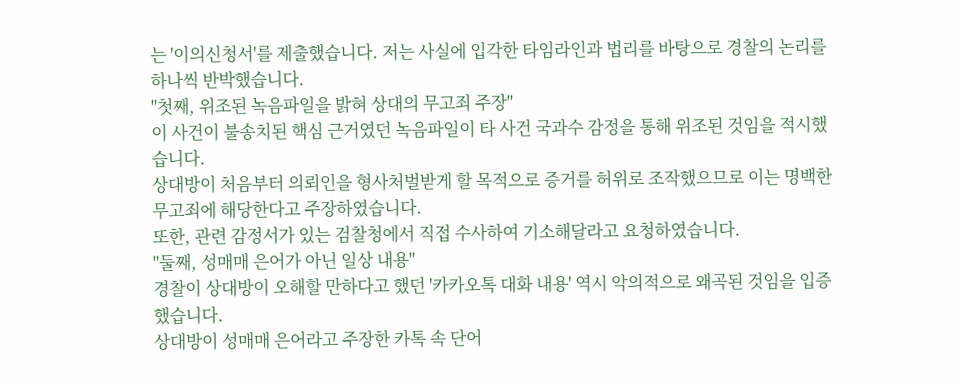는 '이의신청서'를 제출했습니다. 저는 사실에 입각한 타임라인과 법리를 바탕으로 경찰의 논리를 하나씩 반박했습니다.
"첫째, 위조된 녹음파일을 밝혀 상대의 무고죄 주장"
이 사건이 불송치된 핵심 근거였던 녹음파일이 타 사건 국과수 감정을 통해 위조된 것임을 적시했습니다.
상대방이 처음부터 의뢰인을 형사처벌받게 할 목적으로 증거를 허위로 조작했으므로 이는 명백한 무고죄에 해당한다고 주장하였습니다.
또한, 관련 감정서가 있는 검찰청에서 직접 수사하여 기소해달라고 요청하였습니다.
"둘째, 성매매 은어가 아닌 일상 내용"
경찰이 상대방이 오해할 만하다고 했던 '카카오톡 대화 내용' 역시 악의적으로 왜곡된 것임을 입증했습니다.
상대방이 성매매 은어라고 주장한 카톡 속 단어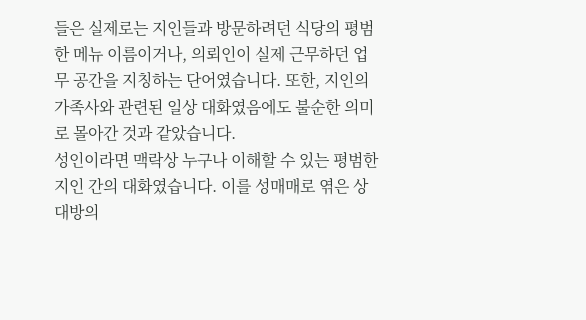들은 실제로는 지인들과 방문하려던 식당의 평범한 메뉴 이름이거나, 의뢰인이 실제 근무하던 업무 공간을 지칭하는 단어였습니다. 또한, 지인의 가족사와 관련된 일상 대화였음에도 불순한 의미로 몰아간 것과 같았습니다.
성인이라면 맥락상 누구나 이해할 수 있는 평범한 지인 간의 대화였습니다. 이를 성매매로 엮은 상대방의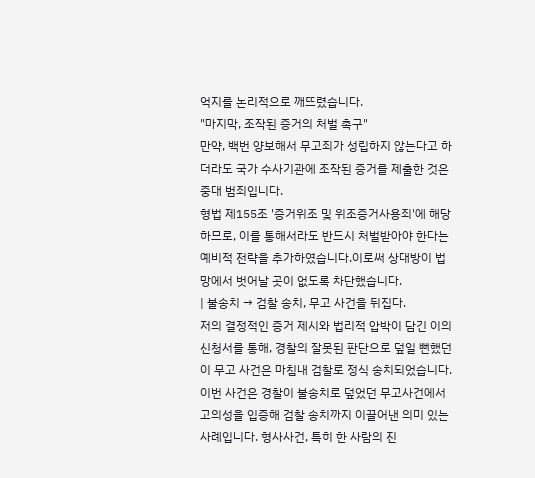억지를 논리적으로 깨뜨렸습니다.
"마지막, 조작된 증거의 처벌 촉구"
만약, 백번 양보해서 무고죄가 성립하지 않는다고 하더라도 국가 수사기관에 조작된 증거를 제출한 것은 중대 범죄입니다.
형법 제155조 '증거위조 및 위조증거사용죄'에 해당하므로, 이를 통해서라도 반드시 처벌받아야 한다는 예비적 전략을 추가하였습니다.이로써 상대방이 법망에서 벗어날 곳이 없도록 차단했습니다.
| 불송치 → 검찰 송치, 무고 사건을 뒤집다.
저의 결정적인 증거 제시와 법리적 압박이 담긴 이의신청서를 통해, 경찰의 잘못된 판단으로 덮일 뻔했던 이 무고 사건은 마침내 검찰로 정식 송치되었습니다.
이번 사건은 경찰이 불송치로 덮었던 무고사건에서 고의성을 입증해 검찰 송치까지 이끌어낸 의미 있는 사례입니다. 형사사건, 특히 한 사람의 진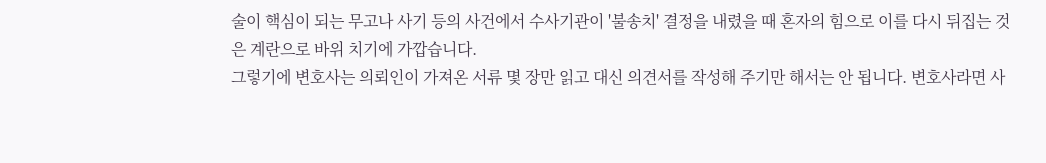술이 핵심이 되는 무고나 사기 등의 사건에서 수사기관이 '불송치' 결정을 내렸을 때 혼자의 힘으로 이를 다시 뒤집는 것은 계란으로 바위 치기에 가깝습니다.
그렇기에 변호사는 의뢰인이 가져온 서류 몇 장만 읽고 대신 의견서를 작성해 주기만 해서는 안 됩니다. 변호사라면 사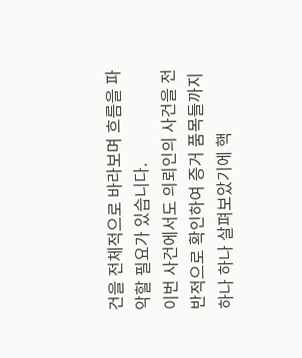건을 전체적으로 바라보며 흐름을 파악할 필요가 있습니다.
이번 사건에서도 의뢰인의 사건을 전반적으로 확인하여 증거 품목들까지 하나 하나 살펴보았기에 핵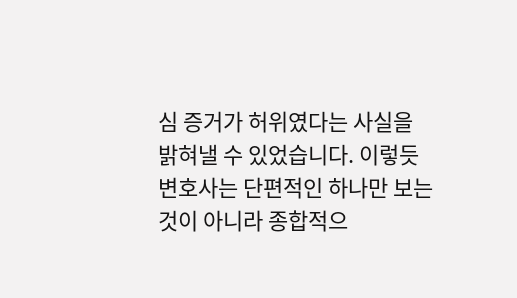심 증거가 허위였다는 사실을 밝혀낼 수 있었습니다. 이렇듯 변호사는 단편적인 하나만 보는 것이 아니라 종합적으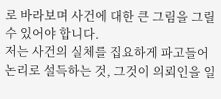로 바라보며 사건에 대한 큰 그림을 그릴 수 있어야 합니다.
저는 사건의 실체를 집요하게 파고들어 논리로 설득하는 것, 그것이 의뢰인을 일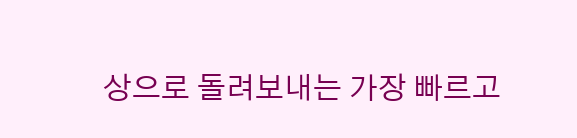상으로 돌려보내는 가장 빠르고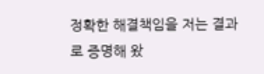정확한 해결책임을 저는 결과로 증명해 왔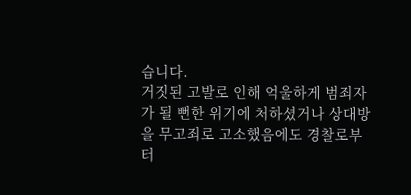습니다.
거짓된 고발로 인해 억울하게 범죄자가 될 뻔한 위기에 처하셨거나 상대방을 무고죄로 고소했음에도 경찰로부터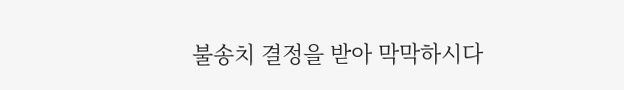불송치 결정을 받아 막막하시다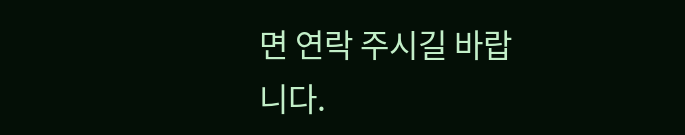면 연락 주시길 바랍니다.